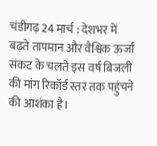चंडीगढ़ 24 मार्च : देशभर में बढ़ते तापमान और वैश्विक ऊर्जा संकट के चलते इस वर्ष बिजली की मांग रिकॉर्ड स्तर तक पहुंचने की आशंका है।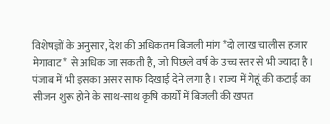विशेषज्ञों के अनुसार, देश की अधिकतम बिजली मांग *दो लाख चालीस हजार मेगावाट* से अधिक जा सकती है, जो पिछले वर्ष के उच्च स्तर से भी ज्यादा है।
पंजाब में भी इसका असर साफ दिखाई देने लगा है। राज्य में गेहूं की कटाई का सीजन शुरू होने के साथ-साथ कृषि कार्यों में बिजली की खपत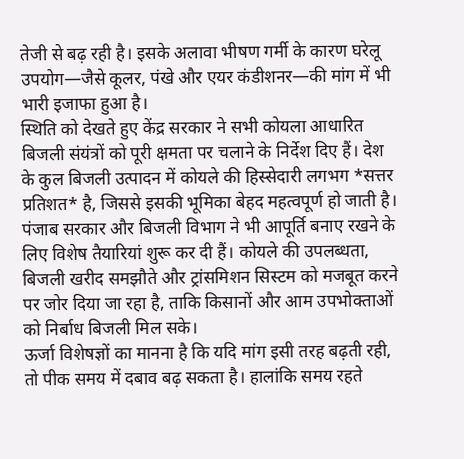तेजी से बढ़ रही है। इसके अलावा भीषण गर्मी के कारण घरेलू उपयोग—जैसे कूलर, पंखे और एयर कंडीशनर—की मांग में भी भारी इजाफा हुआ है।
स्थिति को देखते हुए केंद्र सरकार ने सभी कोयला आधारित बिजली संयंत्रों को पूरी क्षमता पर चलाने के निर्देश दिए हैं। देश के कुल बिजली उत्पादन में कोयले की हिस्सेदारी लगभग *सत्तर प्रतिशत* है, जिससे इसकी भूमिका बेहद महत्वपूर्ण हो जाती है।
पंजाब सरकार और बिजली विभाग ने भी आपूर्ति बनाए रखने के लिए विशेष तैयारियां शुरू कर दी हैं। कोयले की उपलब्धता, बिजली खरीद समझौते और ट्रांसमिशन सिस्टम को मजबूत करने पर जोर दिया जा रहा है, ताकि किसानों और आम उपभोक्ताओं को निर्बाध बिजली मिल सके।
ऊर्जा विशेषज्ञों का मानना है कि यदि मांग इसी तरह बढ़ती रही, तो पीक समय में दबाव बढ़ सकता है। हालांकि समय रहते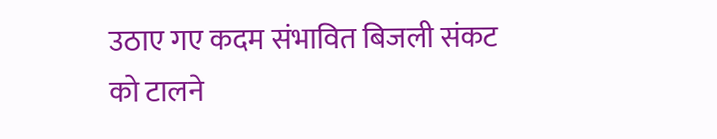उठाए गए कदम संभावित बिजली संकट को टालने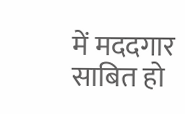में मददगार साबित हो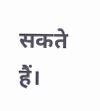सकते हैं।